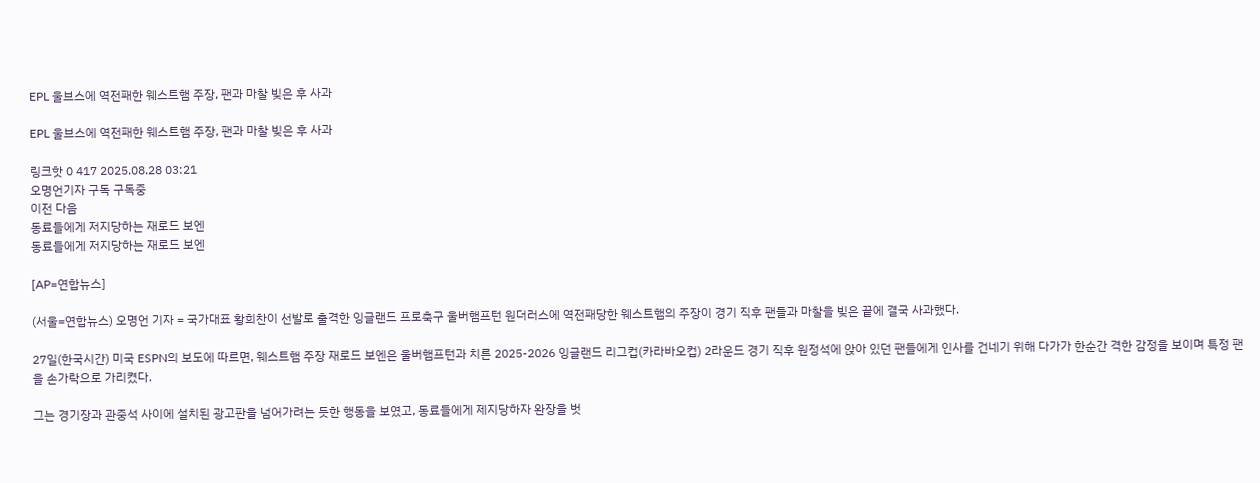EPL 울브스에 역전패한 웨스트햄 주장, 팬과 마찰 빚은 후 사과

EPL 울브스에 역전패한 웨스트햄 주장, 팬과 마찰 빚은 후 사과

링크핫 0 417 2025.08.28 03:21
오명언기자 구독 구독중
이전 다음
동료들에게 저지당하는 재로드 보엔
동료들에게 저지당하는 재로드 보엔

[AP=연합뉴스]

(서울=연합뉴스) 오명언 기자 = 국가대표 황희찬이 선발로 출격한 잉글랜드 프로축구 울버햄프턴 원더러스에 역전패당한 웨스트햄의 주장이 경기 직후 팬들과 마찰을 빚은 끝에 결국 사과했다.

27일(한국시간) 미국 ESPN의 보도에 따르면, 웨스트햄 주장 재로드 보엔은 울버햄프턴과 치른 2025-2026 잉글랜드 리그컵(카라바오컵) 2라운드 경기 직후 원정석에 앉아 있던 팬들에게 인사를 건네기 위해 다가가 한순간 격한 감정을 보이며 특정 팬을 손가락으로 가리켰다.

그는 경기장과 관중석 사이에 설치된 광고판을 넘어가려는 듯한 행동을 보였고, 동료들에게 제지당하자 완장을 벗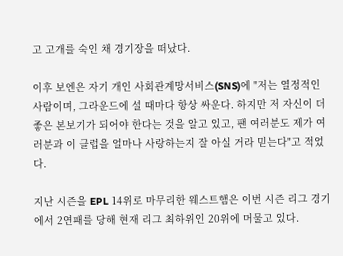고 고개를 숙인 채 경기장을 떠났다.

이후 보엔은 자기 개인 사회관계망서비스(SNS)에 "저는 열정적인 사람이며, 그라운드에 설 때마다 항상 싸운다. 하지만 저 자신이 더 좋은 본보기가 되어야 한다는 것을 알고 있고, 팬 여러분도 제가 여러분과 이 클럽을 얼마나 사랑하는지 잘 아실 거라 믿는다"고 적었다.

지난 시즌을 EPL 14위로 마무리한 웨스트햄은 이번 시즌 리그 경기에서 2연패를 당해 현재 리그 최하위인 20위에 머물고 있다.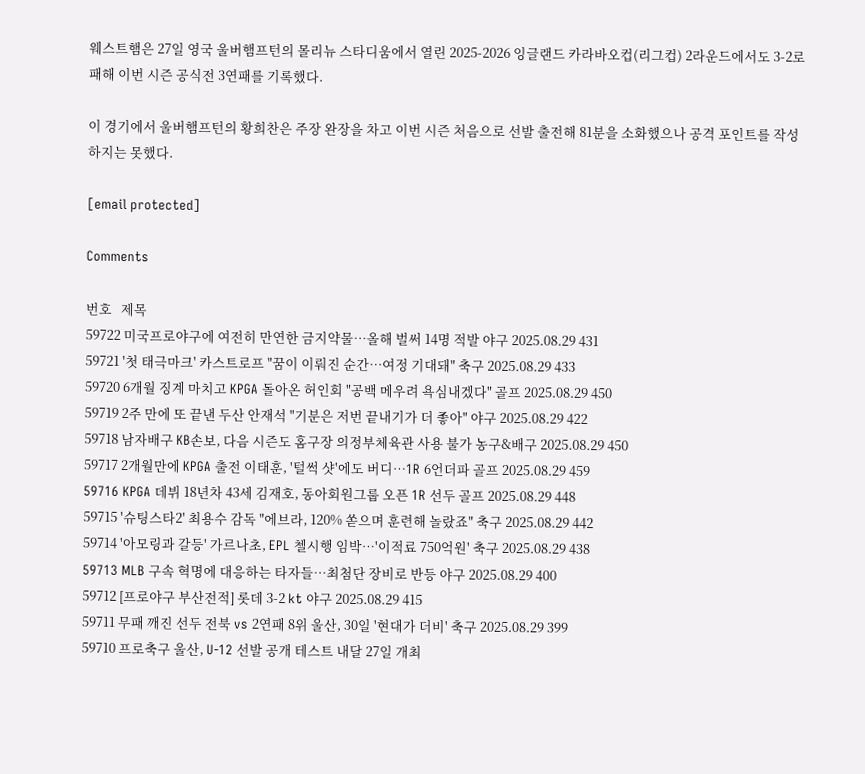웨스트햄은 27일 영국 울버햄프턴의 몰리뉴 스타디움에서 열린 2025-2026 잉글랜드 카라바오컵(리그컵) 2라운드에서도 3-2로 패해 이번 시즌 공식전 3연패를 기록했다.

이 경기에서 울버햄프턴의 황희찬은 주장 완장을 차고 이번 시즌 처음으로 선발 출전해 81분을 소화했으나 공격 포인트를 작성하지는 못했다.

[email protected]

Comments

번호   제목
59722 미국프로야구에 여전히 만연한 금지약물…올해 벌써 14명 적발 야구 2025.08.29 431
59721 '첫 태극마크' 카스트로프 "꿈이 이뤄진 순간…여정 기대돼" 축구 2025.08.29 433
59720 6개월 징계 마치고 KPGA 돌아온 허인회 "공백 메우려 욕심내겠다" 골프 2025.08.29 450
59719 2주 만에 또 끝낸 두산 안재석 "기분은 저번 끝내기가 더 좋아" 야구 2025.08.29 422
59718 남자배구 KB손보, 다음 시즌도 홈구장 의정부체육관 사용 불가 농구&배구 2025.08.29 450
59717 2개월만에 KPGA 출전 이태훈, '털썩 샷'에도 버디…1R 6언더파 골프 2025.08.29 459
59716 KPGA 데뷔 18년차 43세 김재호, 동아회원그룹 오픈 1R 선두 골프 2025.08.29 448
59715 '슈팅스타2' 최용수 감독 "에브라, 120% 쏟으며 훈련해 놀랐죠" 축구 2025.08.29 442
59714 '아모링과 갈등' 가르나초, EPL 첼시행 임박…'이적료 750억원' 축구 2025.08.29 438
59713 MLB 구속 혁명에 대응하는 타자들…최첨단 장비로 반등 야구 2025.08.29 400
59712 [프로야구 부산전적] 롯데 3-2 kt 야구 2025.08.29 415
59711 무패 깨진 선두 전북 vs 2연패 8위 울산, 30일 '현대가 더비' 축구 2025.08.29 399
59710 프로축구 울산, U-12 선발 공개 테스트 내달 27일 개최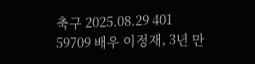축구 2025.08.29 401
59709 배우 이정재, 3년 만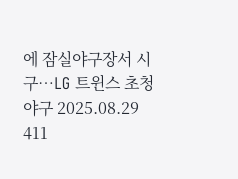에 잠실야구장서 시구…LG 트윈스 초청 야구 2025.08.29 411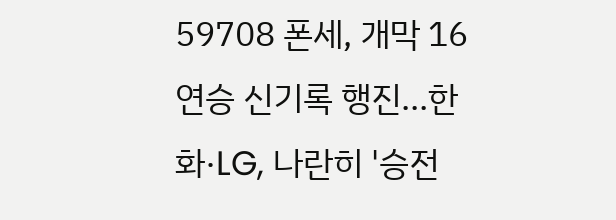59708 폰세, 개막 16연승 신기록 행진…한화·LG, 나란히 '승전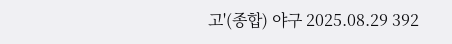고'(종합) 야구 2025.08.29 392